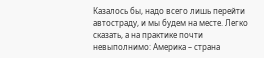Казалось бы, надо всего лишь перейти автостраду, и мы будем на месте. Легко сказать, а на практике почти невыполнимо: Америка – страна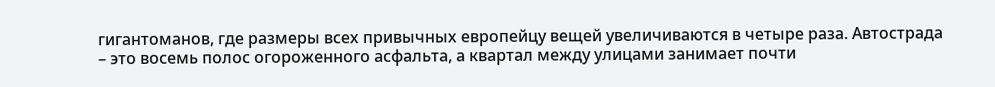гигантоманов, где размеры всех привычных европейцу вещей увеличиваются в четыре раза. Автострада – это восемь полос огороженного асфальта, а квартал между улицами занимает почти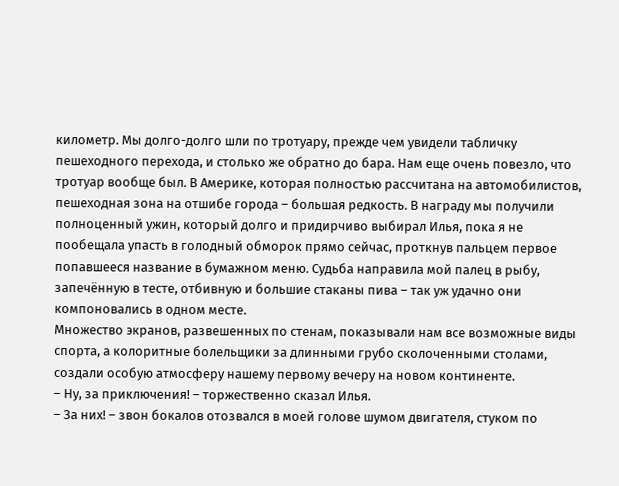километр. Мы долго-долго шли по тротуару, прежде чем увидели табличку пешеходного перехода, и столько же обратно до бара. Нам еще очень повезло, что тротуар вообще был. В Америке, которая полностью рассчитана на автомобилистов, пешеходная зона на отшибе города – большая редкость. В награду мы получили полноценный ужин, который долго и придирчиво выбирал Илья, пока я не пообещала упасть в голодный обморок прямо сейчас, проткнув пальцем первое попавшееся название в бумажном меню. Судьба направила мой палец в рыбу, запечённую в тесте, отбивную и большие стаканы пива – так уж удачно они компоновались в одном месте.
Множество экранов, развешенных по стенам, показывали нам все возможные виды спорта, а колоритные болельщики за длинными грубо сколоченными столами, создали особую атмосферу нашему первому вечеру на новом континенте.
– Ну, за приключения! – торжественно сказал Илья.
– За них! – звон бокалов отозвался в моей голове шумом двигателя, стуком по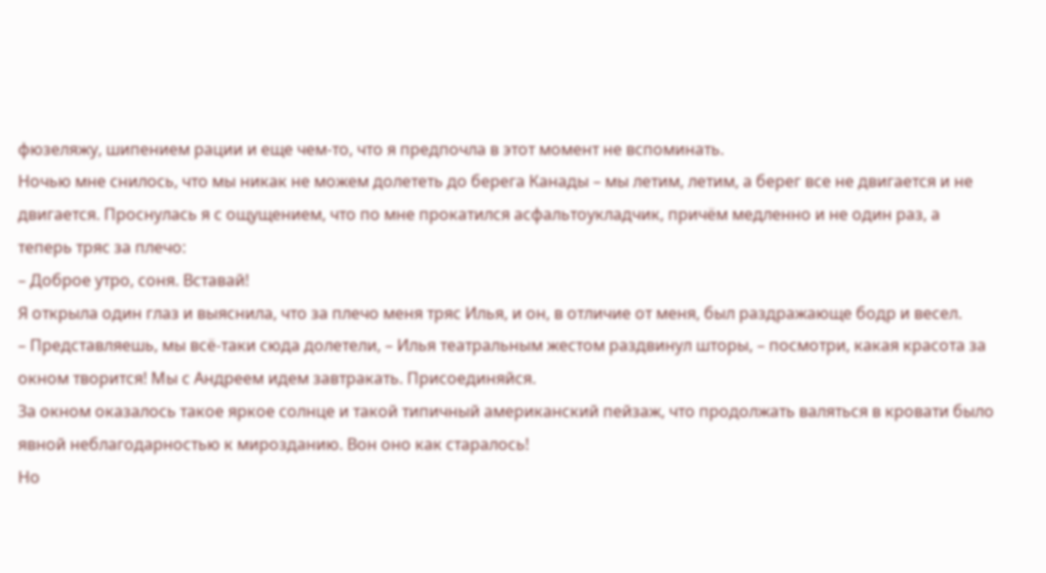фюзеляжу, шипением рации и еще чем-то, что я предпочла в этот момент не вспоминать.
Ночью мне снилось, что мы никак не можем долететь до берега Канады – мы летим, летим, а берег все не двигается и не двигается. Проснулась я с ощущением, что по мне прокатился асфальтоукладчик, причём медленно и не один раз, а теперь тряс за плечо:
– Доброе утро, соня. Вставай!
Я открыла один глаз и выяснила, что за плечо меня тряс Илья, и он, в отличие от меня, был раздражающе бодр и весел.
– Представляешь, мы всё-таки сюда долетели, – Илья театральным жестом раздвинул шторы, – посмотри, какая красота за окном творится! Мы с Андреем идем завтракать. Присоединяйся.
За окном оказалось такое яркое солнце и такой типичный американский пейзаж, что продолжать валяться в кровати было явной неблагодарностью к мирозданию. Вон оно как старалось!
Но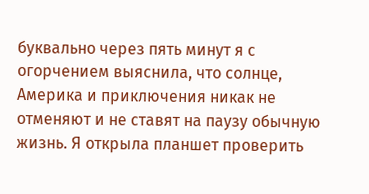буквально через пять минут я с огорчением выяснила, что солнце, Америка и приключения никак не отменяют и не ставят на паузу обычную жизнь. Я открыла планшет проверить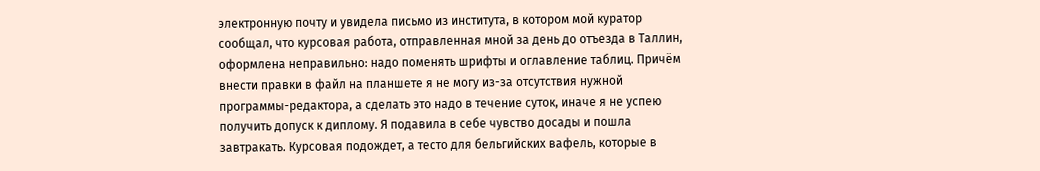электронную почту и увидела письмо из института, в котором мой куратор сообщал, что курсовая работа, отправленная мной за день до отъезда в Таллин, оформлена неправильно: надо поменять шрифты и оглавление таблиц. Причём внести правки в файл на планшете я не могу из-за отсутствия нужной программы-редактора, а сделать это надо в течение суток, иначе я не успею получить допуск к диплому. Я подавила в себе чувство досады и пошла завтракать. Курсовая подождет, а тесто для бельгийских вафель, которые в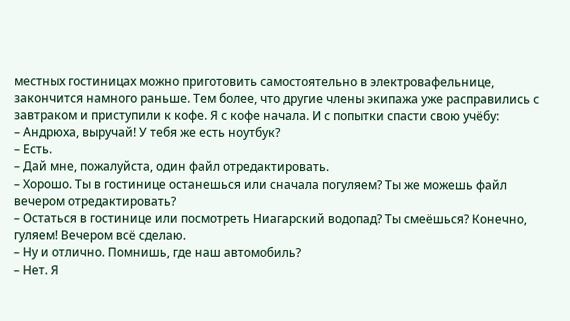местных гостиницах можно приготовить самостоятельно в электровафельнице, закончится намного раньше. Тем более, что другие члены экипажа уже расправились с завтраком и приступили к кофе. Я с кофе начала. И с попытки спасти свою учёбу:
– Андрюха, выручай! У тебя же есть ноутбук?
– Есть.
– Дай мне, пожалуйста, один файл отредактировать.
– Хорошо. Ты в гостинице останешься или сначала погуляем? Ты же можешь файл вечером отредактировать?
– Остаться в гостинице или посмотреть Ниагарский водопад? Ты смеёшься? Конечно, гуляем! Вечером всё сделаю.
– Ну и отлично. Помнишь, где наш автомобиль?
– Нет. Я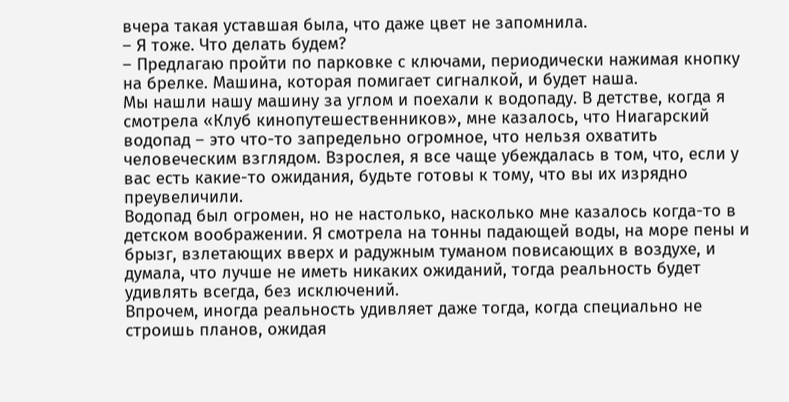вчера такая уставшая была, что даже цвет не запомнила.
– Я тоже. Что делать будем?
– Предлагаю пройти по парковке с ключами, периодически нажимая кнопку на брелке. Машина, которая помигает сигналкой, и будет наша.
Мы нашли нашу машину за углом и поехали к водопаду. В детстве, когда я смотрела «Клуб кинопутешественников», мне казалось, что Ниагарский водопад – это что-то запредельно огромное, что нельзя охватить человеческим взглядом. Взрослея, я все чаще убеждалась в том, что, если у вас есть какие-то ожидания, будьте готовы к тому, что вы их изрядно преувеличили.
Водопад был огромен, но не настолько, насколько мне казалось когда-то в детском воображении. Я смотрела на тонны падающей воды, на море пены и брызг, взлетающих вверх и радужным туманом повисающих в воздухе, и думала, что лучше не иметь никаких ожиданий, тогда реальность будет удивлять всегда, без исключений.
Впрочем, иногда реальность удивляет даже тогда, когда специально не строишь планов, ожидая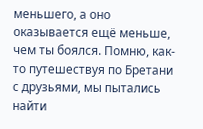меньшего, а оно оказывается ещё меньше, чем ты боялся. Помню, как-то путешествуя по Бретани с друзьями, мы пытались найти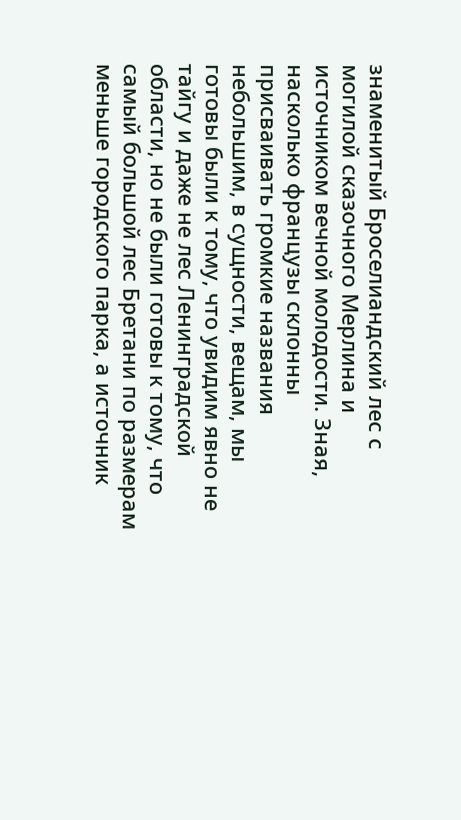знаменитый Броселиандский лес с могилой сказочного Мерлина и источником вечной молодости. Зная, насколько французы склонны присваивать громкие названия небольшим, в сущности, вещам, мы готовы были к тому, что увидим явно не тайгу и даже не лес Ленинградской области, но не были готовы к тому, что самый большой лес Бретани по размерам меньше городского парка, а источник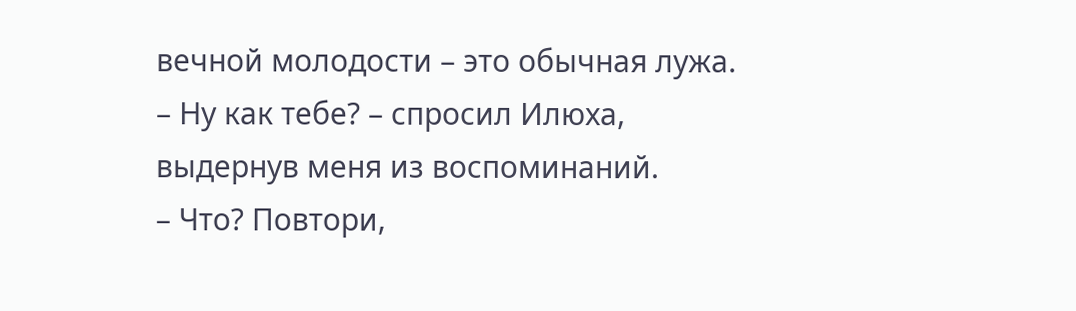вечной молодости – это обычная лужа.
– Ну как тебе? – спросил Илюха, выдернув меня из воспоминаний.
– Что? Повтори,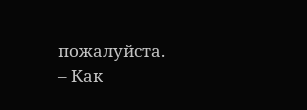пожалуйста.
– Как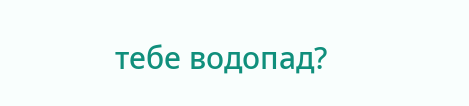тебе водопад?